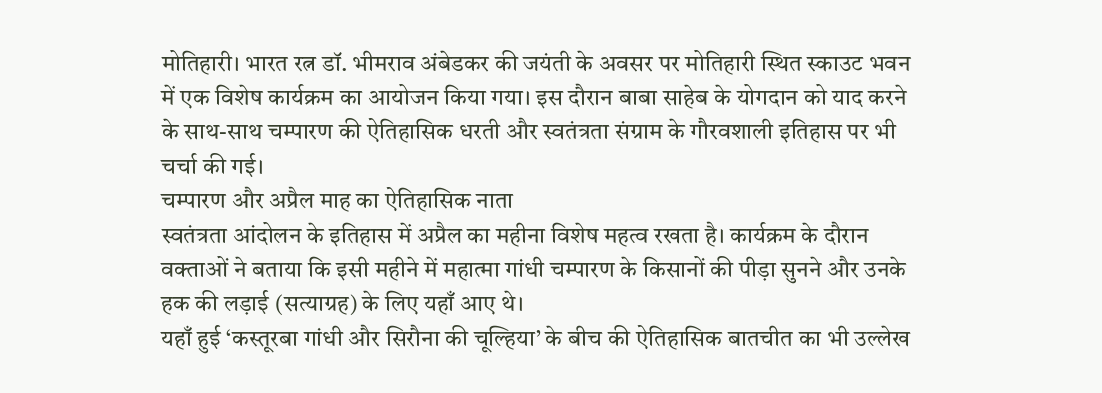मोतिहारी। भारत रत्न डॉ. भीमराव अंबेडकर की जयंती के अवसर पर मोतिहारी स्थित स्काउट भवन में एक विशेष कार्यक्रम का आयोजन किया गया। इस दौरान बाबा साहेब के योगदान को याद करने के साथ-साथ चम्पारण की ऐतिहासिक धरती और स्वतंत्रता संग्राम के गौरवशाली इतिहास पर भी चर्चा की गई।
चम्पारण और अप्रैल माह का ऐतिहासिक नाता
स्वतंत्रता आंदोलन के इतिहास में अप्रैल का महीना विशेष महत्व रखता है। कार्यक्रम के दौरान वक्ताओं ने बताया कि इसी महीने में महात्मा गांधी चम्पारण के किसानों की पीड़ा सुनने और उनके हक की लड़ाई (सत्याग्रह) के लिए यहाँ आए थे।
यहाँ हुई ‘कस्तूरबा गांधी और सिरौना की चूल्हिया’ के बीच की ऐतिहासिक बातचीत का भी उल्लेख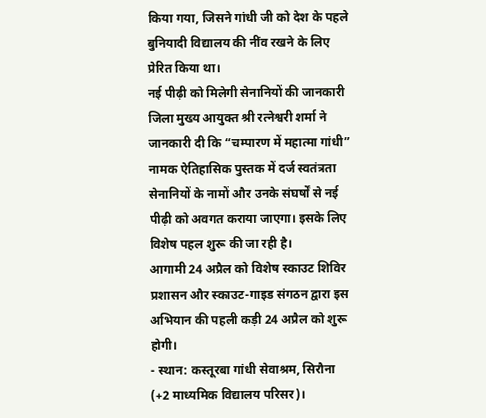किया गया, जिसने गांधी जी को देश के पहले बुनियादी विद्यालय की नींव रखने के लिए प्रेरित किया था।
नई पीढ़ी को मिलेगी सेनानियों की जानकारी
जिला मुख्य आयुक्त श्री रत्नेश्वरी शर्मा ने जानकारी दी कि “चम्पारण में महात्मा गांधी” नामक ऐतिहासिक पुस्तक में दर्ज स्वतंत्रता सेनानियों के नामों और उनके संघर्षों से नई पीढ़ी को अवगत कराया जाएगा। इसके लिए विशेष पहल शुरू की जा रही है।
आगामी 24 अप्रैल को विशेष स्काउट शिविर
प्रशासन और स्काउट-गाइड संगठन द्वारा इस अभियान की पहली कड़ी 24 अप्रैल को शुरू होगी।
- स्थान: कस्तूरबा गांधी सेवाश्रम, सिरौना (+2 माध्यमिक विद्यालय परिसर)।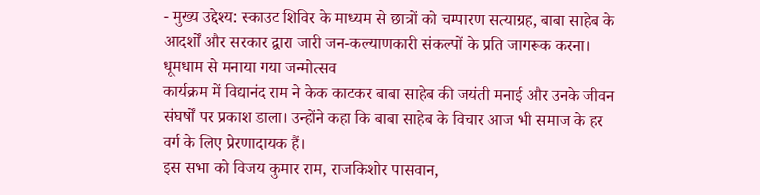- मुख्य उद्देश्य: स्काउट शिविर के माध्यम से छात्रों को चम्पारण सत्याग्रह, बाबा साहेब के आदर्शों और सरकार द्वारा जारी जन-कल्याणकारी संकल्पों के प्रति जागरूक करना।
धूमधाम से मनाया गया जन्मोत्सव
कार्यक्रम में विद्यानंद राम ने केक काटकर बाबा साहेब की जयंती मनाई और उनके जीवन संघर्षों पर प्रकाश डाला। उन्होंने कहा कि बाबा साहेब के विचार आज भी समाज के हर वर्ग के लिए प्रेरणादायक हैं।
इस सभा को विजय कुमार राम, राजकिशोर पासवान,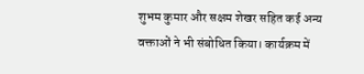शुभम कुमार और सक्षम शेखर सहित कई अन्य वक्ताओं ने भी संबोधित किया। कार्यक्रम में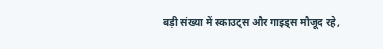बड़ी संख्या में स्काउट्स और गाइड्स मौजूद रहे,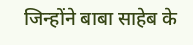जिन्होंने बाबा साहेब के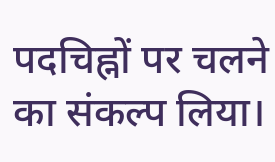पदचिह्नों पर चलने का संकल्प लिया।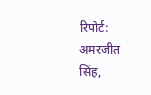रिपोर्ट: अमरजीत सिंह,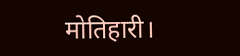मोतिहारी।